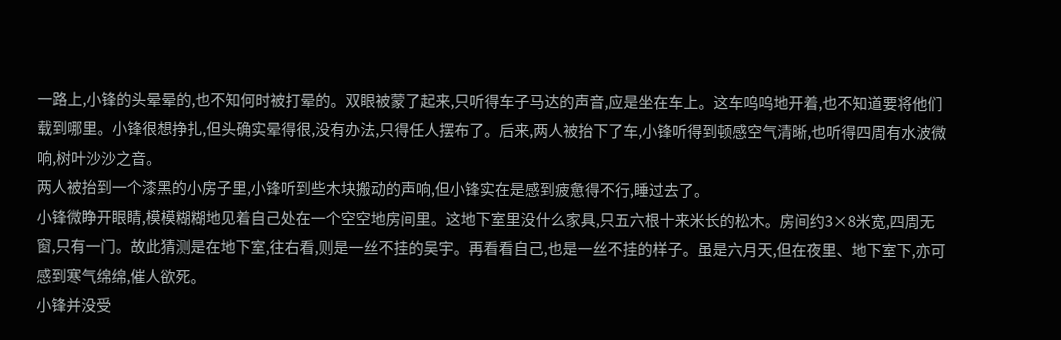一路上,小锋的头晕晕的,也不知何时被打晕的。双眼被蒙了起来,只听得车子马达的声音,应是坐在车上。这车呜呜地开着,也不知道要将他们载到哪里。小锋很想挣扎,但头确实晕得很,没有办法,只得任人摆布了。后来,两人被抬下了车,小锋听得到顿感空气清晰,也听得四周有水波微响,树叶沙沙之音。
两人被抬到一个漆黑的小房子里,小锋听到些木块搬动的声响,但小锋实在是感到疲惫得不行,睡过去了。
小锋微睁开眼睛,模模糊糊地见着自己处在一个空空地房间里。这地下室里没什么家具,只五六根十来米长的松木。房间约3×8米宽,四周无窗,只有一门。故此猜测是在地下室,往右看,则是一丝不挂的吴宇。再看看自己,也是一丝不挂的样子。虽是六月天,但在夜里、地下室下,亦可感到寒气绵绵,催人欲死。
小锋并没受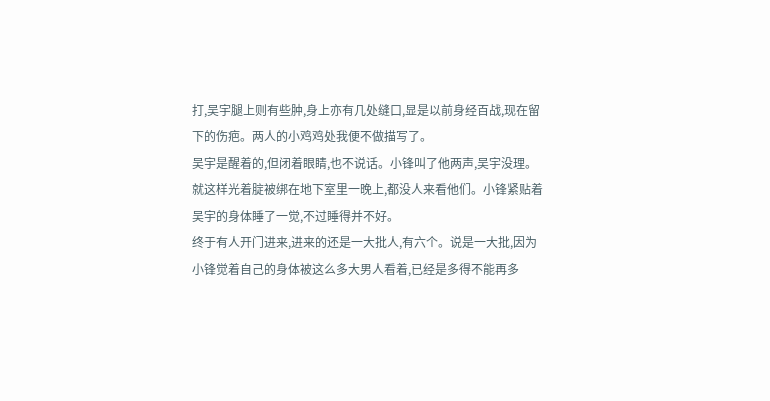打,吴宇腿上则有些肿,身上亦有几处缝口,显是以前身经百战,现在留下的伤疤。两人的小鸡鸡处我便不做描写了。
吴宇是醒着的,但闭着眼睛,也不说话。小锋叫了他两声,吴宇没理。
就这样光着腚被绑在地下室里一晚上,都没人来看他们。小锋紧贴着吴宇的身体睡了一觉,不过睡得并不好。
终于有人开门进来,进来的还是一大批人,有六个。说是一大批,因为小锋觉着自己的身体被这么多大男人看着,已经是多得不能再多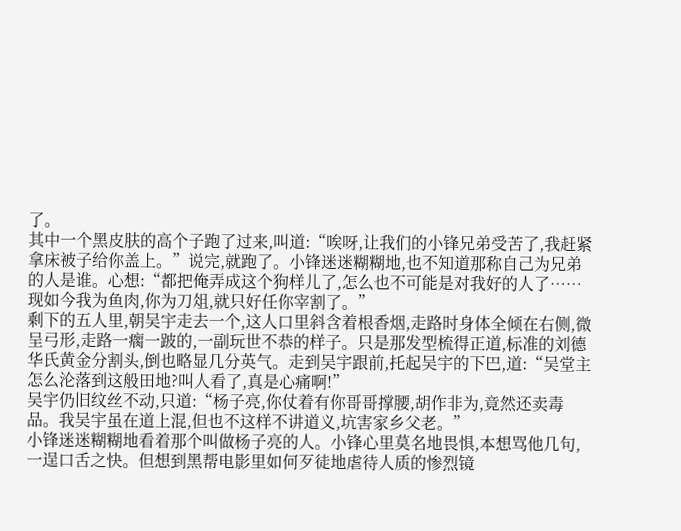了。
其中一个黑皮肤的高个子跑了过来,叫道:“唉呀,让我们的小锋兄弟受苦了,我赶紧拿床被子给你盖上。”说完,就跑了。小锋迷迷糊糊地,也不知道那称自己为兄弟的人是谁。心想:“都把俺弄成这个狗样儿了,怎么也不可能是对我好的人了……现如今我为鱼肉,你为刀俎,就只好任你宰割了。”
剩下的五人里,朝吴宇走去一个,这人口里斜含着根香烟,走路时身体全倾在右侧,微呈弓形,走路一瘸一跛的,一副玩世不恭的样子。只是那发型梳得正道,标准的刘德华氏黄金分割头,倒也略显几分英气。走到吴宇跟前,托起吴宇的下巴,道:“吴堂主怎么沦落到这般田地?叫人看了,真是心痛啊!”
吴宇仍旧纹丝不动,只道:“杨子亮,你仗着有你哥哥撑腰,胡作非为,竟然还卖毒品。我吴宇虽在道上混,但也不这样不讲道义,坑害家乡父老。”
小锋迷迷糊糊地看着那个叫做杨子亮的人。小锋心里莫名地畏惧,本想骂他几句,一逞口舌之快。但想到黑帮电影里如何歹徒地虐待人质的惨烈镜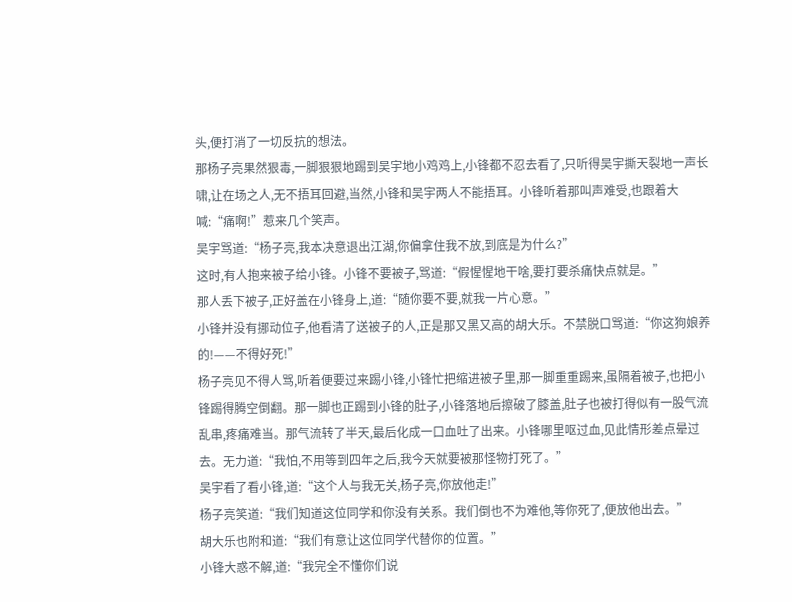头,便打消了一切反抗的想法。
那杨子亮果然狠毒,一脚狠狠地踢到吴宇地小鸡鸡上,小锋都不忍去看了,只听得吴宇撕天裂地一声长啸,让在场之人,无不捂耳回避,当然,小锋和吴宇两人不能捂耳。小锋听着那叫声难受,也跟着大喊:“痛啊!”惹来几个笑声。
吴宇骂道:“杨子亮,我本决意退出江湖,你偏拿住我不放,到底是为什么?”
这时,有人抱来被子给小锋。小锋不要被子,骂道:“假惺惺地干啥,要打要杀痛快点就是。”
那人丢下被子,正好盖在小锋身上,道:“随你要不要,就我一片心意。”
小锋并没有挪动位子,他看清了送被子的人,正是那又黑又高的胡大乐。不禁脱口骂道:“你这狗娘养的!——不得好死!”
杨子亮见不得人骂,听着便要过来踢小锋,小锋忙把缩进被子里,那一脚重重踢来,虽隔着被子,也把小锋踢得腾空倒翻。那一脚也正踢到小锋的肚子,小锋落地后擦破了膝盖,肚子也被打得似有一股气流乱串,疼痛难当。那气流转了半天,最后化成一口血吐了出来。小锋哪里呕过血,见此情形差点晕过去。无力道:“我怕,不用等到四年之后,我今天就要被那怪物打死了。”
吴宇看了看小锋,道:“这个人与我无关,杨子亮,你放他走!”
杨子亮笑道:“我们知道这位同学和你没有关系。我们倒也不为难他,等你死了,便放他出去。”
胡大乐也附和道:“我们有意让这位同学代替你的位置。”
小锋大惑不解,道:“我完全不懂你们说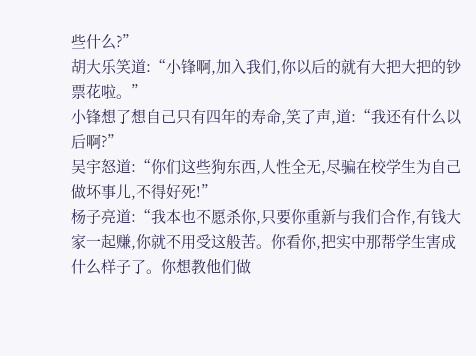些什么?”
胡大乐笑道:“小锋啊,加入我们,你以后的就有大把大把的钞票花啦。”
小锋想了想自己只有四年的寿命,笑了声,道:“我还有什么以后啊?”
吴宇怒道:“你们这些狗东西,人性全无,尽骗在校学生为自己做坏事儿,不得好死!”
杨子亮道:“我本也不愿杀你,只要你重新与我们合作,有钱大家一起赚,你就不用受这般苦。你看你,把实中那帮学生害成什么样子了。你想教他们做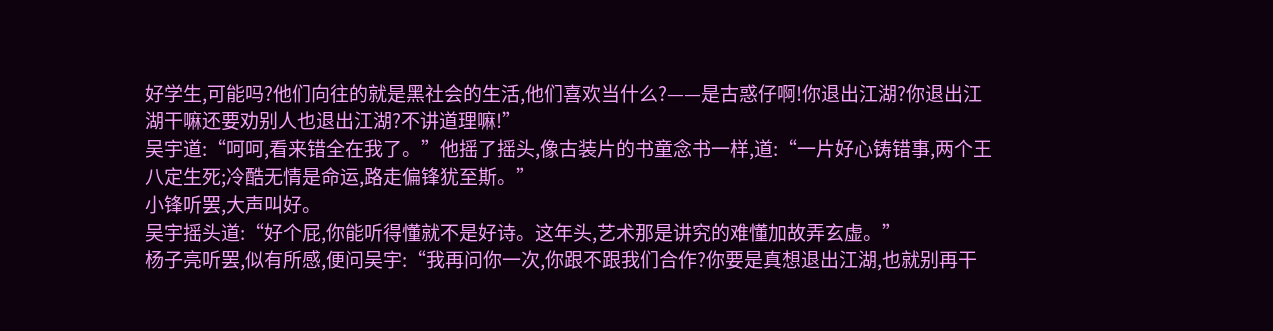好学生,可能吗?他们向往的就是黑社会的生活,他们喜欢当什么?——是古惑仔啊!你退出江湖?你退出江湖干嘛还要劝别人也退出江湖?不讲道理嘛!”
吴宇道:“呵呵,看来错全在我了。”他摇了摇头,像古装片的书童念书一样,道:“一片好心铸错事,两个王八定生死;冷酷无情是命运,路走偏锋犹至斯。”
小锋听罢,大声叫好。
吴宇摇头道:“好个屁,你能听得懂就不是好诗。这年头,艺术那是讲究的难懂加故弄玄虚。”
杨子亮听罢,似有所感,便问吴宇:“我再问你一次,你跟不跟我们合作?你要是真想退出江湖,也就别再干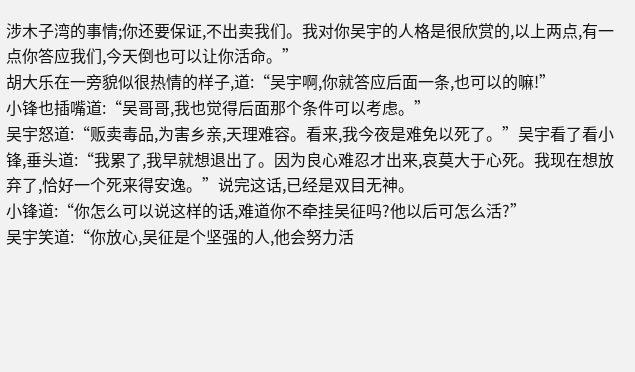涉木子湾的事情;你还要保证,不出卖我们。我对你吴宇的人格是很欣赏的,以上两点,有一点你答应我们,今天倒也可以让你活命。”
胡大乐在一旁貌似很热情的样子,道:“吴宇啊,你就答应后面一条,也可以的嘛!”
小锋也插嘴道:“吴哥哥,我也觉得后面那个条件可以考虑。”
吴宇怒道:“贩卖毒品,为害乡亲,天理难容。看来,我今夜是难免以死了。”吴宇看了看小锋,垂头道:“我累了,我早就想退出了。因为良心难忍才出来,哀莫大于心死。我现在想放弃了,恰好一个死来得安逸。”说完这话,已经是双目无神。
小锋道:“你怎么可以说这样的话,难道你不牵挂吴征吗?他以后可怎么活?”
吴宇笑道:“你放心,吴征是个坚强的人,他会努力活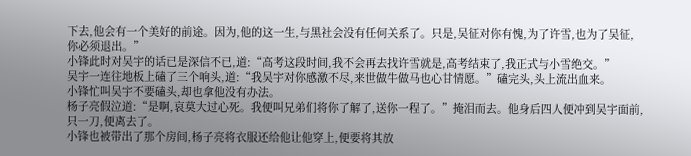下去,他会有一个美好的前途。因为,他的这一生,与黑社会没有任何关系了。只是,吴征对你有愧,为了许雪,也为了吴征,你必须退出。”
小锋此时对吴宇的话已是深信不已,道:“高考这段时间,我不会再去找许雪就是,高考结束了,我正式与小雪绝交。”
吴宇一连往地板上磕了三个响头,道:“我吴宇对你感激不尽,来世做牛做马也心甘情愿。”磕完头,头上流出血来。
小锋忙叫吴宇不要磕头,却也拿他没有办法。
杨子亮假泣道:“是啊,哀莫大过心死。我便叫兄弟们将你了解了,送你一程了。”掩泪而去。他身后四人便冲到吴宇面前,只一刀,便离去了。
小锋也被带出了那个房间,杨子亮将衣服还给他让他穿上,便要将其放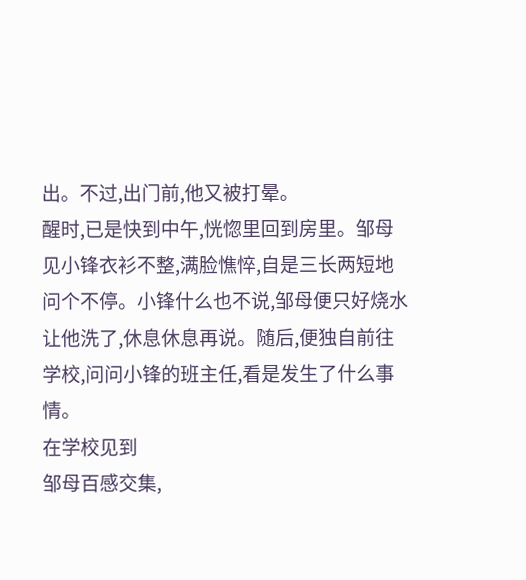出。不过,出门前,他又被打晕。
醒时,已是快到中午,恍惚里回到房里。邹母见小锋衣衫不整,满脸憔悴,自是三长两短地问个不停。小锋什么也不说,邹母便只好烧水让他洗了,休息休息再说。随后,便独自前往学校,问问小锋的班主任,看是发生了什么事情。
在学校见到
邹母百感交集,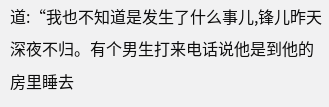道:“我也不知道是发生了什么事儿,锋儿昨天深夜不归。有个男生打来电话说他是到他的房里睡去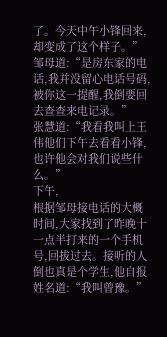了。今天中午小锋回来,却变成了这个样子。”
邹母道:“是房东家的电话,我并没留心电话号码,被你这一提醒,我倒要回去查查来电记录。”
张慧道:“我看我叫上王伟他们下午去看看小锋,也许他会对我们说些什么。”
下午,
根据邹母接电话的大概时间,大家找到了昨晚十一点半打来的一个手机号,回拔过去。接听的人倒也真是个学生,他自报姓名道:“我叫曾豫。”